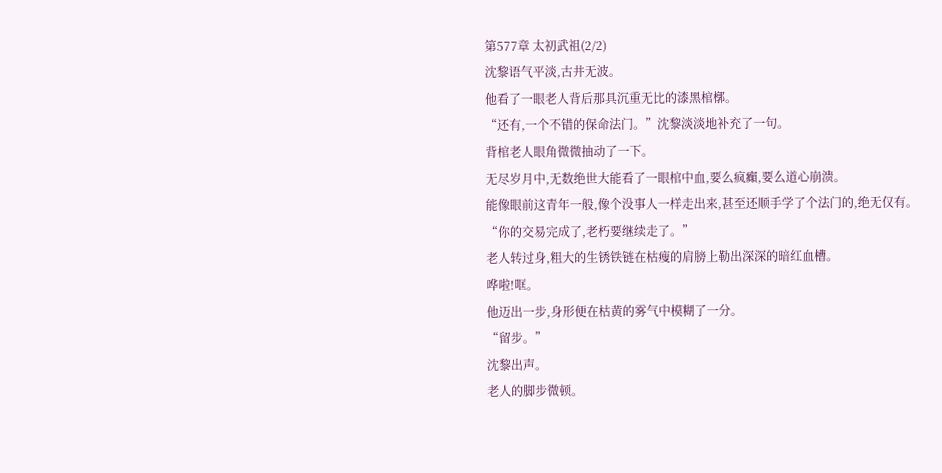第577章 太初武祖(2/2)
沈黎语气平淡,古井无波。
他看了一眼老人背后那具沉重无比的漆黑棺槨。
“还有,一个不错的保命法门。”沈黎淡淡地补充了一句。
背棺老人眼角微微抽动了一下。
无尽岁月中,无数绝世大能看了一眼棺中血,要么疯癲,要么道心崩溃。
能像眼前这青年一般,像个没事人一样走出来,甚至还顺手学了个法门的,绝无仅有。
“你的交易完成了,老朽要继续走了。”
老人转过身,粗大的生锈铁链在枯瘦的肩膀上勒出深深的暗红血槽。
哗啦!哐。
他迈出一步,身形便在枯黄的雾气中模糊了一分。
“留步。”
沈黎出声。
老人的脚步微顿。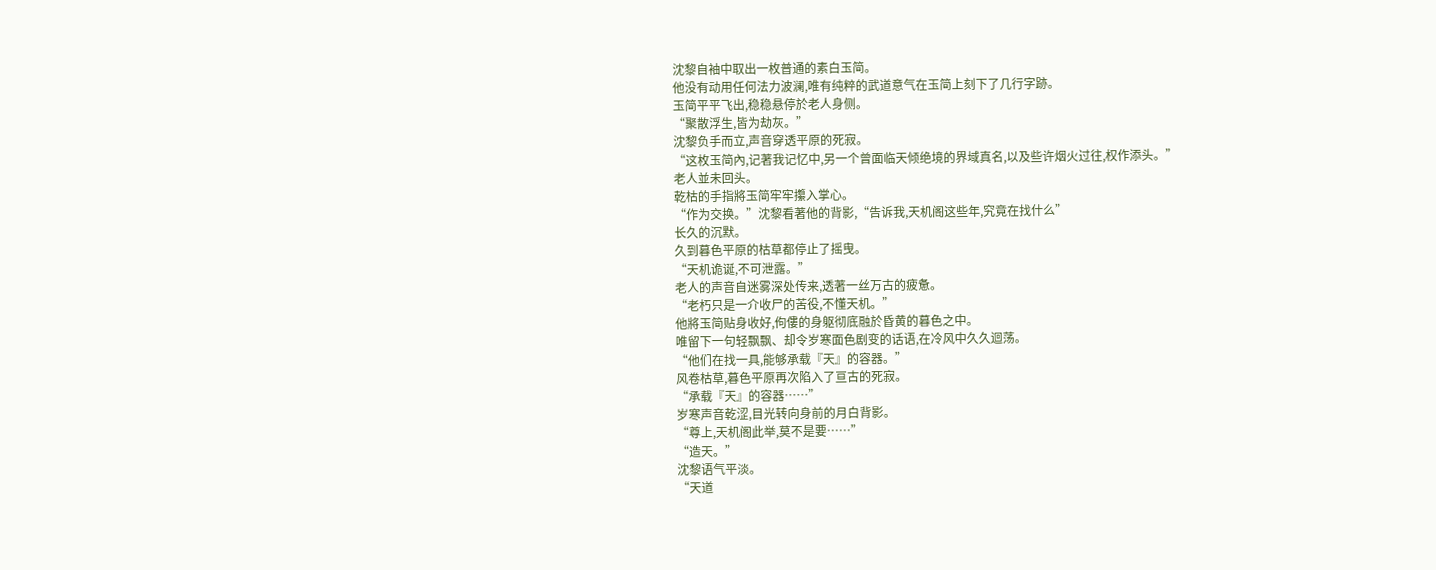沈黎自袖中取出一枚普通的素白玉简。
他没有动用任何法力波澜,唯有纯粹的武道意气在玉简上刻下了几行字跡。
玉简平平飞出,稳稳悬停於老人身侧。
“聚散浮生,皆为劫灰。”
沈黎负手而立,声音穿透平原的死寂。
“这枚玉简內,记著我记忆中,另一个曾面临天倾绝境的界域真名,以及些许烟火过往,权作添头。”
老人並未回头。
乾枯的手指將玉简牢牢攥入掌心。
“作为交换。”沈黎看著他的背影,“告诉我,天机阁这些年,究竟在找什么”
长久的沉默。
久到暮色平原的枯草都停止了摇曳。
“天机诡诞,不可泄露。”
老人的声音自迷雾深处传来,透著一丝万古的疲惫。
“老朽只是一介收尸的苦役,不懂天机。”
他將玉简贴身收好,佝僂的身躯彻底融於昏黄的暮色之中。
唯留下一句轻飘飘、却令岁寒面色剧变的话语,在冷风中久久迴荡。
“他们在找一具,能够承载『天』的容器。”
风卷枯草,暮色平原再次陷入了亘古的死寂。
“承载『天』的容器……”
岁寒声音乾涩,目光转向身前的月白背影。
“尊上,天机阁此举,莫不是要……”
“造天。”
沈黎语气平淡。
“天道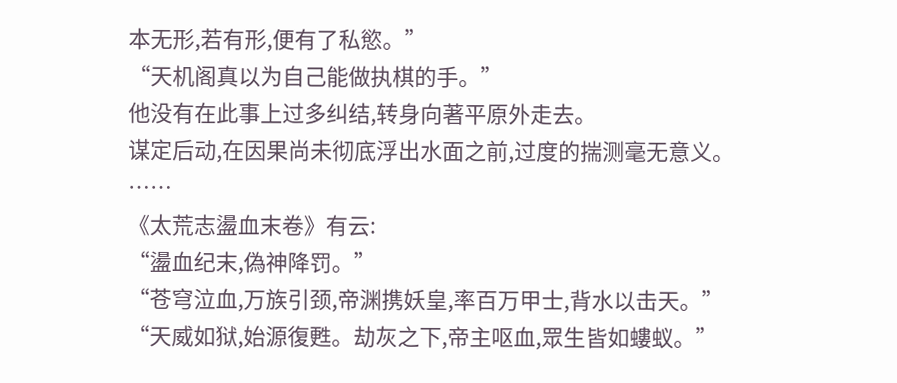本无形,若有形,便有了私慾。”
“天机阁真以为自己能做执棋的手。”
他没有在此事上过多纠结,转身向著平原外走去。
谋定后动,在因果尚未彻底浮出水面之前,过度的揣测毫无意义。
……
《太荒志盪血末卷》有云:
“盪血纪末,偽神降罚。”
“苍穹泣血,万族引颈,帝渊携妖皇,率百万甲士,背水以击天。”
“天威如狱,始源復甦。劫灰之下,帝主呕血,眾生皆如螻蚁。”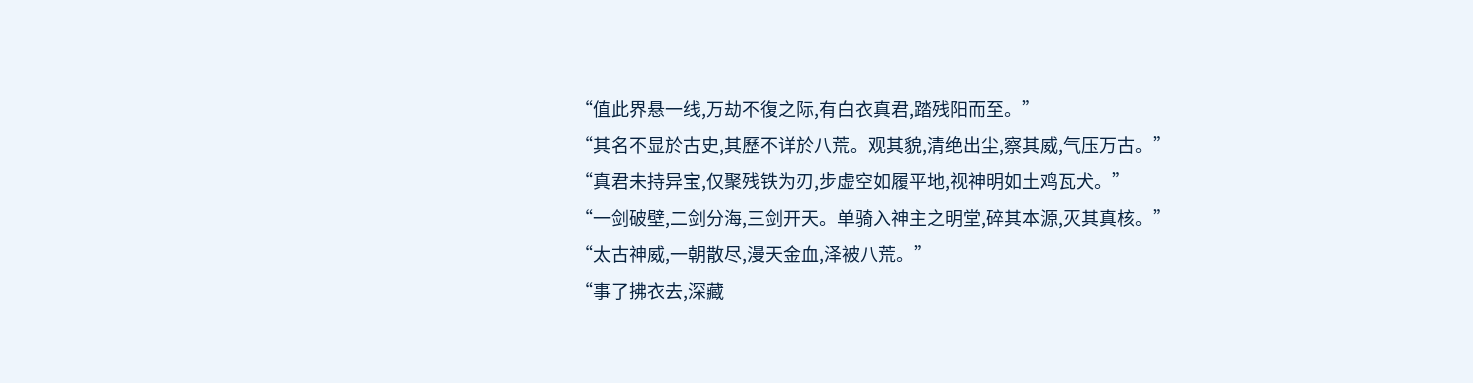“值此界悬一线,万劫不復之际,有白衣真君,踏残阳而至。”
“其名不显於古史,其歷不详於八荒。观其貌,清绝出尘,察其威,气压万古。”
“真君未持异宝,仅聚残铁为刃,步虚空如履平地,视神明如土鸡瓦犬。”
“一剑破壁,二剑分海,三剑开天。单骑入神主之明堂,碎其本源,灭其真核。”
“太古神威,一朝散尽,漫天金血,泽被八荒。”
“事了拂衣去,深藏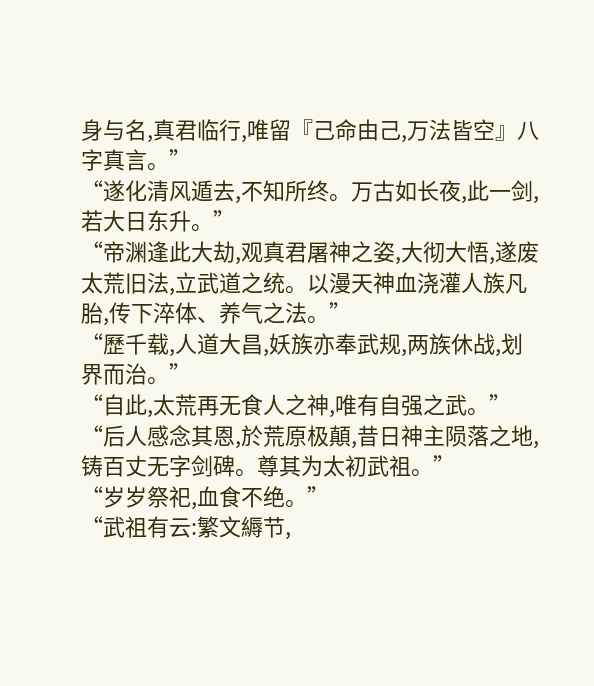身与名,真君临行,唯留『己命由己,万法皆空』八字真言。”
“遂化清风遁去,不知所终。万古如长夜,此一剑,若大日东升。”
“帝渊逢此大劫,观真君屠神之姿,大彻大悟,遂废太荒旧法,立武道之统。以漫天神血浇灌人族凡胎,传下淬体、养气之法。”
“歷千载,人道大昌,妖族亦奉武规,两族休战,划界而治。”
“自此,太荒再无食人之神,唯有自强之武。”
“后人感念其恩,於荒原极顛,昔日神主陨落之地,铸百丈无字剑碑。尊其为太初武祖。”
“岁岁祭祀,血食不绝。”
“武祖有云:繁文縟节,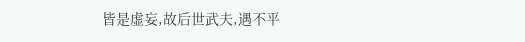皆是虚妄,故后世武夫,遇不平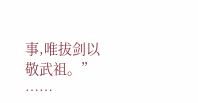事,唯拔剑以敬武祖。”
……